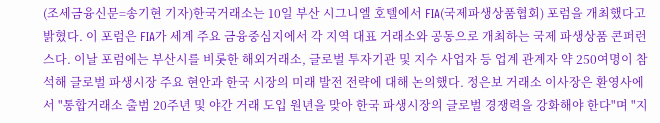(조세금융신문=송기현 기자)한국거래소는 10일 부산 시그니엘 호텔에서 FIA(국제파생상품협회) 포럼을 개최했다고 밝혔다. 이 포럼은 FIA가 세계 주요 금융중심지에서 각 지역 대표 거래소와 공동으로 개최하는 국제 파생상품 콘퍼런스다. 이날 포럼에는 부산시를 비롯한 해외거래소, 글로벌 투자기관 및 지수 사업자 등 업계 관계자 약 250여명이 참석해 글로벌 파생시장 주요 현안과 한국 시장의 미래 발전 전략에 대해 논의했다. 정은보 거래소 이사장은 환영사에서 "통합거래소 출범 20주년 및 야간 거래 도입 원년을 맞아 한국 파생시장의 글로벌 경쟁력을 강화해야 한다"며 "지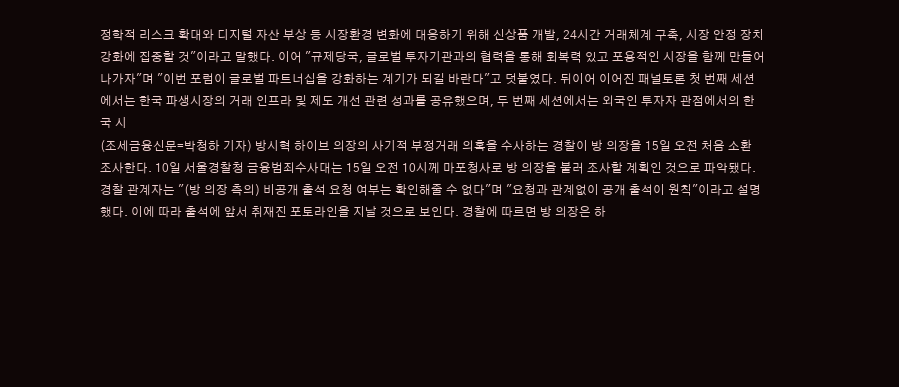정학적 리스크 확대와 디지털 자산 부상 등 시장환경 변화에 대응하기 위해 신상품 개발, 24시간 거래체계 구축, 시장 안정 장치 강화에 집중할 것"이라고 말했다. 이어 "규제당국, 글로벌 투자기관과의 협력을 통해 회복력 있고 포용적인 시장을 함께 만들어 나가자"며 "이번 포럼이 글로벌 파트너십을 강화하는 계기가 되길 바란다"고 덧붙였다. 뒤이어 이어진 패널토론 첫 번째 세션에서는 한국 파생시장의 거래 인프라 및 제도 개선 관련 성과를 공유했으며, 두 번째 세션에서는 외국인 투자자 관점에서의 한국 시
(조세금융신문=박청하 기자) 방시혁 하이브 의장의 사기적 부정거래 의혹을 수사하는 경찰이 방 의장을 15일 오전 처음 소환 조사한다. 10일 서울경찰청 금융범죄수사대는 15일 오전 10시께 마포청사로 방 의장을 불러 조사할 계획인 것으로 파악됐다. 경찰 관계자는 "(방 의장 측의) 비공개 출석 요청 여부는 확인해줄 수 없다"며 "요청과 관계없이 공개 출석이 원칙"이라고 설명했다. 이에 따라 출석에 앞서 취재진 포토라인을 지날 것으로 보인다. 경찰에 따르면 방 의장은 하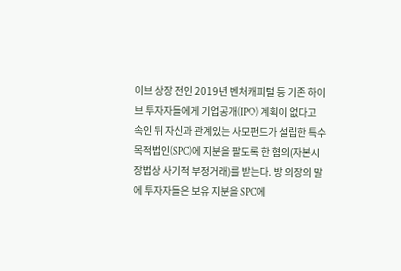이브 상장 전인 2019년 벤처캐피털 등 기존 하이브 투자자들에게 기업공개(IPO) 계획이 없다고 속인 뒤 자신과 관계있는 사모펀드가 설립한 특수목적법인(SPC)에 지분을 팔도록 한 혐의(자본시장법상 사기적 부정거래)를 받는다. 방 의장의 말에 투자자들은 보유 지분을 SPC에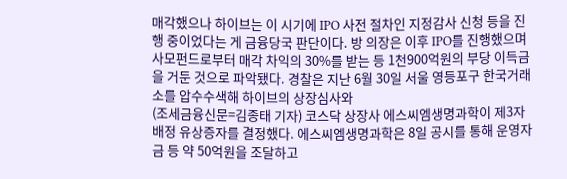매각했으나 하이브는 이 시기에 IPO 사전 절차인 지정감사 신청 등을 진행 중이었다는 게 금융당국 판단이다. 방 의장은 이후 IPO를 진행했으며 사모펀드로부터 매각 차익의 30%를 받는 등 1천900억원의 부당 이득금을 거둔 것으로 파악됐다. 경찰은 지난 6월 30일 서울 영등포구 한국거래소를 압수수색해 하이브의 상장심사와
(조세금융신문=김종태 기자) 코스닥 상장사 에스씨엠생명과학이 제3자배정 유상증자를 결정했다. 에스씨엠생명과학은 8일 공시를 통해 운영자금 등 약 50억원을 조달하고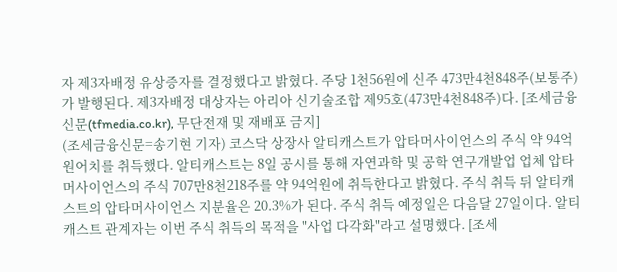자 제3자배정 유상증자를 결정했다고 밝혔다. 주당 1천56원에 신주 473만4천848주(보통주)가 발행된다. 제3자배정 대상자는 아리아 신기술조합 제95호(473만4천848주)다. [조세금융신문(tfmedia.co.kr), 무단전재 및 재배포 금지]
(조세금융신문=송기현 기자) 코스닥 상장사 알티캐스트가 압타머사이언스의 주식 약 94억원어치를 취득했다. 알티캐스트는 8일 공시를 통해 자연과학 및 공학 연구개발업 업체 압타머사이언스의 주식 707만8천218주를 약 94억원에 취득한다고 밝혔다. 주식 취득 뒤 알티캐스트의 압타머사이언스 지분율은 20.3%가 된다. 주식 취득 예정일은 다음달 27일이다. 알티캐스트 관계자는 이번 주식 취득의 목적을 "사업 다각화"라고 설명했다. [조세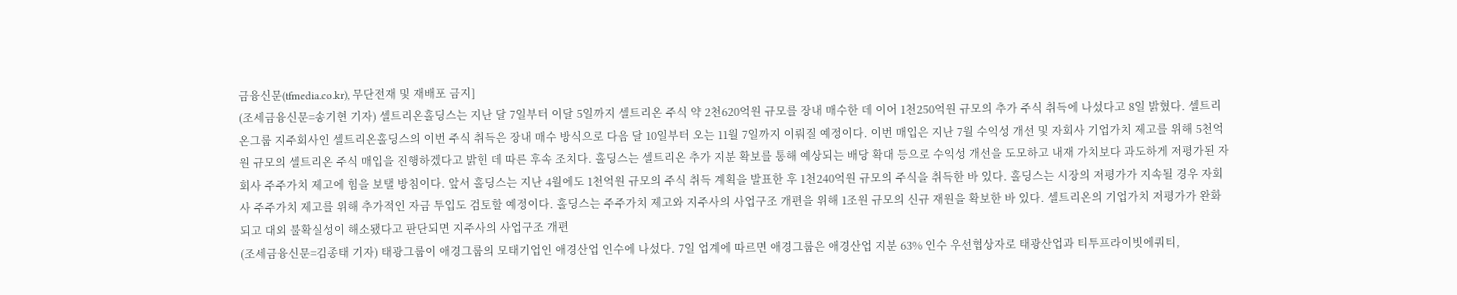금융신문(tfmedia.co.kr), 무단전재 및 재배포 금지]
(조세금융신문=송기현 기자) 셀트리온홀딩스는 지난 달 7일부터 이달 5일까지 셀트리온 주식 약 2천620억원 규모를 장내 매수한 데 이어 1천250억원 규모의 추가 주식 취득에 나섰다고 8일 밝혔다. 셀트리온그룹 지주회사인 셀트리온홀딩스의 이번 주식 취득은 장내 매수 방식으로 다음 달 10일부터 오는 11월 7일까지 이뤄질 예정이다. 이번 매입은 지난 7월 수익성 개선 및 자회사 기업가치 제고를 위해 5천억원 규모의 셀트리온 주식 매입을 진행하겠다고 밝힌 데 따른 후속 조치다. 홀딩스는 셀트리온 추가 지분 확보를 통해 예상되는 배당 확대 등으로 수익성 개선을 도모하고 내재 가치보다 과도하게 저평가된 자회사 주주가치 제고에 힘을 보탤 방침이다. 앞서 홀딩스는 지난 4월에도 1천억원 규모의 주식 취득 계획을 발표한 후 1천240억원 규모의 주식을 취득한 바 있다. 홀딩스는 시장의 저평가가 지속될 경우 자회사 주주가치 제고를 위해 추가적인 자금 투입도 검토할 예정이다. 홀딩스는 주주가치 제고와 지주사의 사업구조 개편을 위해 1조원 규모의 신규 재원을 확보한 바 있다. 셀트리온의 기업가치 저평가가 완화되고 대외 불확실성이 해소됐다고 판단되면 지주사의 사업구조 개편
(조세금융신문=김종태 기자) 태광그룹이 애경그룹의 모태기업인 애경산업 인수에 나섰다. 7일 업계에 따르면 애경그룹은 애경산업 지분 63% 인수 우선협상자로 태광산업과 티투프라이빗에쿼티,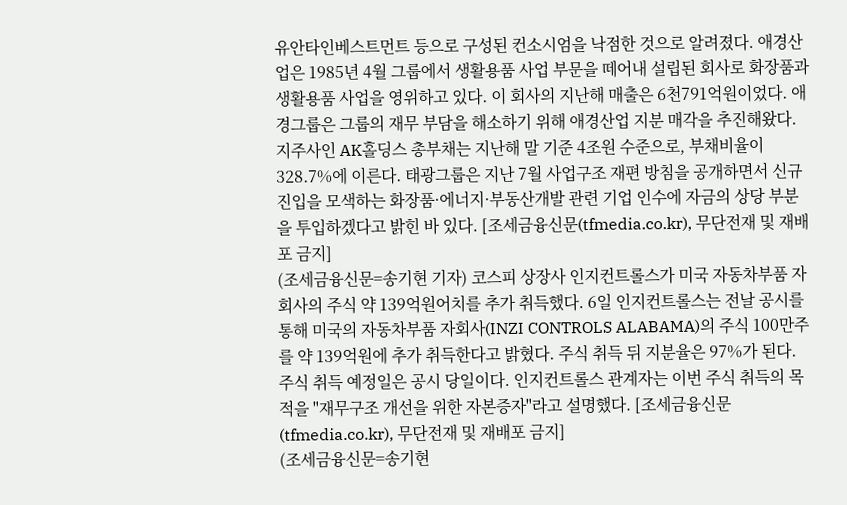유안타인베스트먼트 등으로 구성된 컨소시엄을 낙점한 것으로 알려졌다. 애경산업은 1985년 4월 그룹에서 생활용품 사업 부문을 떼어내 설립된 회사로 화장품과 생활용품 사업을 영위하고 있다. 이 회사의 지난해 매출은 6천791억원이었다. 애경그룹은 그룹의 재무 부담을 해소하기 위해 애경산업 지분 매각을 추진해왔다. 지주사인 AK홀딩스 총부채는 지난해 말 기준 4조원 수준으로, 부채비율이 328.7%에 이른다. 태광그룹은 지난 7월 사업구조 재편 방침을 공개하면서 신규 진입을 모색하는 화장품·에너지·부동산개발 관련 기업 인수에 자금의 상당 부분을 투입하겠다고 밝힌 바 있다. [조세금융신문(tfmedia.co.kr), 무단전재 및 재배포 금지]
(조세금융신문=송기현 기자) 코스피 상장사 인지컨트롤스가 미국 자동차부품 자회사의 주식 약 139억원어치를 추가 취득했다. 6일 인지컨트롤스는 전날 공시를 통해 미국의 자동차부품 자회사(INZI CONTROLS ALABAMA)의 주식 100만주를 약 139억원에 추가 취득한다고 밝혔다. 주식 취득 뒤 지분율은 97%가 된다. 주식 취득 예정일은 공시 당일이다. 인지컨트롤스 관계자는 이번 주식 취득의 목적을 "재무구조 개선을 위한 자본증자"라고 설명했다. [조세금융신문(tfmedia.co.kr), 무단전재 및 재배포 금지]
(조세금융신문=송기현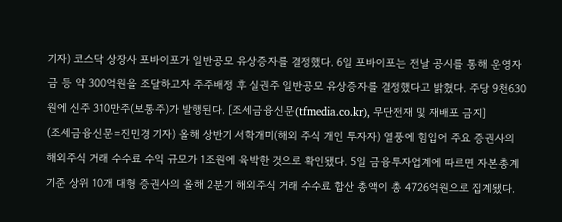기자) 코스닥 상장사 포바이포가 일반공모 유상증자를 결정했다. 6일 포바이포는 전날 공시를 통해 운영자금 등 약 300억원을 조달하고자 주주배정 후 실권주 일반공모 유상증자를 결정했다고 밝혔다. 주당 9천630원에 신주 310만주(보통주)가 발행된다. [조세금융신문(tfmedia.co.kr), 무단전재 및 재배포 금지]
(조세금융신문=진민경 기자) 올해 상반기 서학개미(해외 주식 개인 투자자) 열풍에 힘입어 주요 증권사의 해외주식 거래 수수료 수익 규모가 1조원에 육박한 것으로 확인됐다. 5일 금융투자업계에 따르면 자본총계 기준 상위 10개 대형 증권사의 올해 2분기 해외주식 거래 수수료 합산 총액이 총 4726억원으로 집계됐다.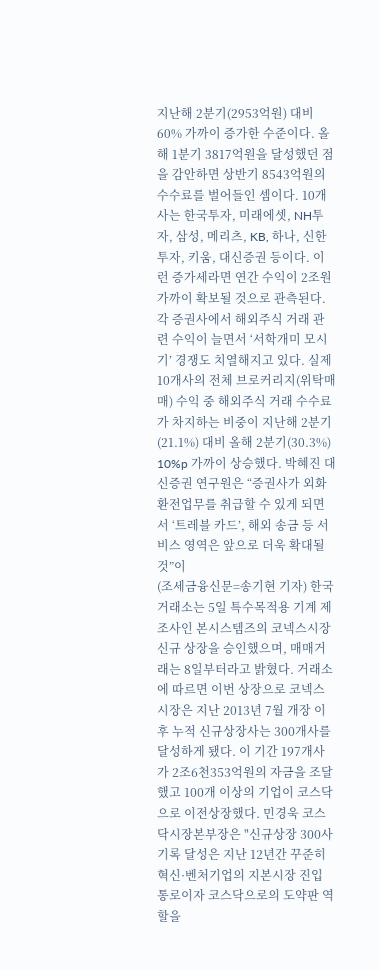지난해 2분기(2953억원) 대비 60% 가까이 증가한 수준이다. 올해 1분기 3817억원을 달성했던 점을 감안하면 상반기 8543억원의 수수료를 벌어들인 셈이다. 10개사는 한국투자, 미래에셋, NH투자, 삼성, 메리츠, KB, 하나, 신한투자, 키움, 대신증권 등이다. 이런 증가세라면 연간 수익이 2조원 가까이 확보될 것으로 관측된다. 각 증권사에서 해외주식 거래 관련 수익이 늘면서 ‘서학개미 모시기’ 경쟁도 치열해지고 있다. 실제 10개사의 전체 브로커리지(위탁매매) 수익 중 해외주식 거래 수수료가 차지하는 비중이 지난해 2분기(21.1%) 대비 올해 2분기(30.3%) 10%p 가까이 상승했다. 박혜진 대신증권 연구원은 “증권사가 외화 환전업무를 취급할 수 있게 되면서 ‘트레블 카드’, 해외 송금 등 서비스 영역은 앞으로 더욱 확대될 것”이
(조세금융신문=송기현 기자) 한국거래소는 5일 특수목적용 기계 제조사인 본시스템즈의 코넥스시장 신규 상장을 승인했으며, 매매거래는 8일부터라고 밝혔다. 거래소에 따르면 이번 상장으로 코넥스시장은 지난 2013년 7월 개장 이후 누적 신규상장사는 300개사를 달성하게 됐다. 이 기간 197개사가 2조6천353억원의 자금을 조달했고 100개 이상의 기업이 코스닥으로 이전상장했다. 민경욱 코스닥시장본부장은 "신규상장 300사 기록 달성은 지난 12년간 꾸준히 혁신·벤처기업의 지본시장 진입 통로이자 코스닥으로의 도약판 역할을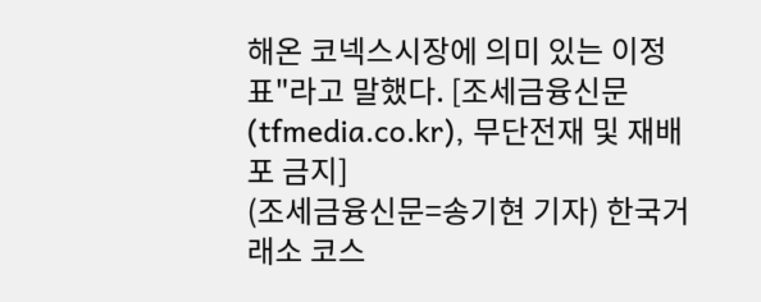해온 코넥스시장에 의미 있는 이정표"라고 말했다. [조세금융신문(tfmedia.co.kr), 무단전재 및 재배포 금지]
(조세금융신문=송기현 기자) 한국거래소 코스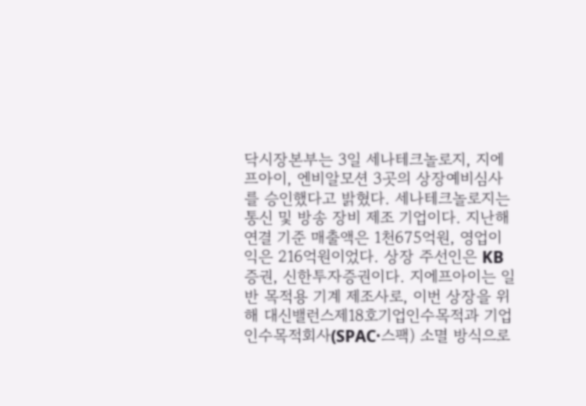닥시장본부는 3일 세나테크놀로지, 지에프아이, 엔비알모션 3곳의 상장예비심사를 승인했다고 밝혔다. 세나테크놀로지는 통신 및 방송 장비 제조 기업이다. 지난해 연결 기준 매출액은 1천675억원, 영업이익은 216억원이었다. 상장 주선인은 KB증권, 신한투자증권이다. 지에프아이는 일반 목적용 기계 제조사로, 이번 상장을 위해 대신밸런스제18호기업인수목적과 기업인수목적회사(SPAC·스팩) 소멸 방식으로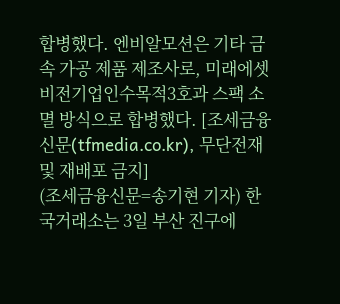합병했다. 엔비알모션은 기타 금속 가공 제품 제조사로, 미래에셋비전기업인수목적3호과 스팩 소멸 방식으로 합병했다. [조세금융신문(tfmedia.co.kr), 무단전재 및 재배포 금지]
(조세금융신문=송기현 기자) 한국거래소는 3일 부산 진구에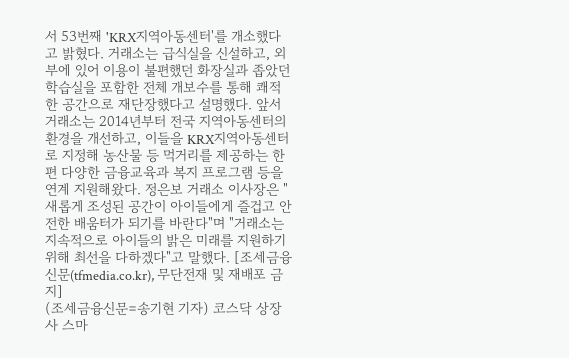서 53번째 'KRX지역아동센터'를 개소했다고 밝혔다. 거래소는 급식실을 신설하고, 외부에 있어 이용이 불편했던 화장실과 좁았던 학습실을 포함한 전체 개보수를 통해 쾌적한 공간으로 재단장했다고 설명했다. 앞서 거래소는 2014년부터 전국 지역아동센터의 환경을 개선하고, 이들을 KRX지역아동센터로 지정해 농산물 등 먹거리를 제공하는 한편 다양한 금융교육과 복지 프로그램 등을 연계 지원해왔다. 정은보 거래소 이사장은 "새롭게 조성된 공간이 아이들에게 즐겁고 안전한 배움터가 되기를 바란다"며 "거래소는 지속적으로 아이들의 밝은 미래를 지원하기 위해 최선을 다하겠다"고 말했다. [조세금융신문(tfmedia.co.kr), 무단전재 및 재배포 금지]
(조세금융신문=송기현 기자) 코스닥 상장사 스마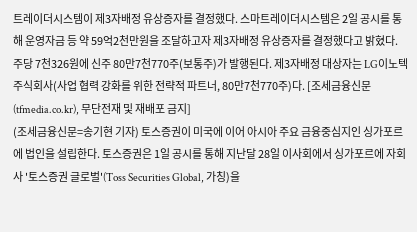트레이더시스템이 제3자배정 유상증자를 결정했다. 스마트레이더시스템은 2일 공시를 통해 운영자금 등 약 59억2천만원을 조달하고자 제3자배정 유상증자를 결정했다고 밝혔다. 주당 7천326원에 신주 80만7천770주(보통주)가 발행된다. 제3자배정 대상자는 LG이노텍 주식회사(사업 협력 강화를 위한 전략적 파트너, 80만7천770주)다. [조세금융신문(tfmedia.co.kr), 무단전재 및 재배포 금지]
(조세금융신문=송기현 기자) 토스증권이 미국에 이어 아시아 주요 금융중심지인 싱가포르에 법인을 설립한다. 토스증권은 1일 공시를 통해 지난달 28일 이사회에서 싱가포르에 자회사 '토스증권 글로벌'(Toss Securities Global, 가칭)을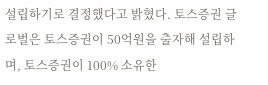설립하기로 결정했다고 밝혔다. 토스증권 글로벌은 토스증권이 50억원을 출자해 설립하며, 토스증권이 100% 소유한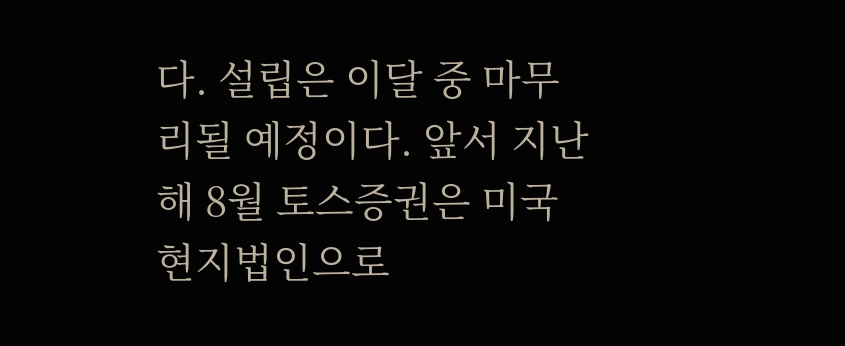다. 설립은 이달 중 마무리될 예정이다. 앞서 지난해 8월 토스증권은 미국 현지법인으로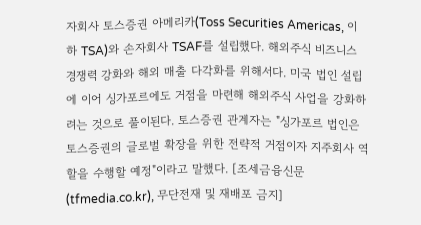자회사 토스증권 아메리카(Toss Securities Americas, 이하 TSA)와 손자회사 TSAF를 설립했다. 해외주식 비즈니스 경쟁력 강화와 해외 매출 다각화를 위해서다. 미국 법인 설립에 이어 싱가포르에도 거점을 마련해 해외주식 사업을 강화하려는 것으로 풀이된다. 토스증권 관계자는 "싱가포르 법인은 토스증권의 글로벌 확장을 위한 전략적 거점이자 지주회사 역할을 수행할 예정"이라고 말했다. [조세금융신문(tfmedia.co.kr), 무단전재 및 재배포 금지]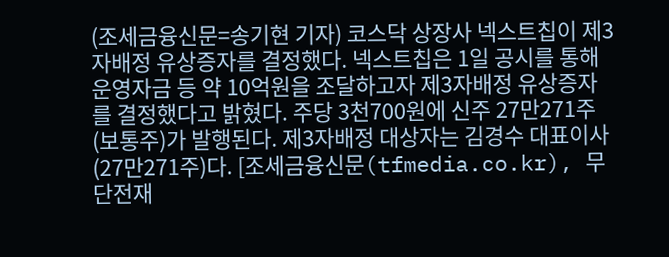(조세금융신문=송기현 기자) 코스닥 상장사 넥스트칩이 제3자배정 유상증자를 결정했다. 넥스트칩은 1일 공시를 통해 운영자금 등 약 10억원을 조달하고자 제3자배정 유상증자를 결정했다고 밝혔다. 주당 3천700원에 신주 27만271주(보통주)가 발행된다. 제3자배정 대상자는 김경수 대표이사(27만271주)다. [조세금융신문(tfmedia.co.kr), 무단전재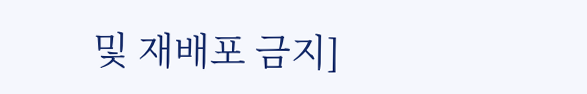및 재배포 금지]